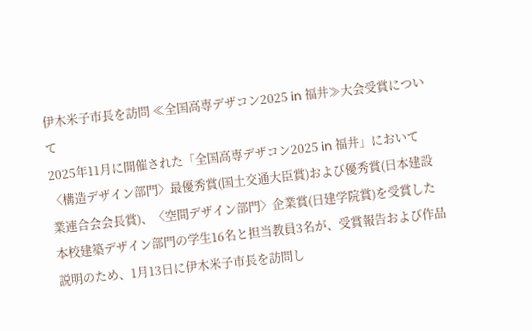伊木米子市長を訪問 ≪全国高専デザコン2025 in 福井≫大会受賞について
2025年11月に開催された「全国高専デザコン2025 in 福井」において〈構造デザイン部門〉最優秀賞(国土交通大臣賞)および優秀賞(日本建設業連合会会長賞)、〈空間デザイン部門〉企業賞(日建学院賞)を受賞した本校建築デザイン部門の学生16名と担当教員3名が、受賞報告および作品説明のため、1月13日に伊木米子市長を訪問し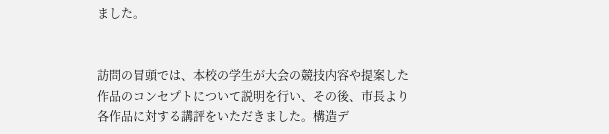ました。


訪問の冒頭では、本校の学生が大会の競技内容や提案した作品のコンセプトについて説明を行い、その後、市長より各作品に対する講評をいただきました。構造デ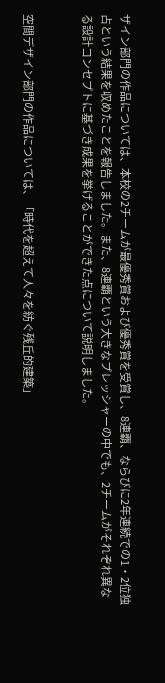ザイン部門の作品については、本校の2チームが最優秀賞および優秀賞を受賞し、8連覇、ならびに2年連続での1・2位独占という結果を収めたことを報告しました。また、8連覇という大きなプレッシャーの中でも、2チームがそれぞれ異なる設計コンセプトに基づき成果を挙げることができた点について説明しました。


空間デザイン部門の作品については、「時代を超えて人々を紡ぐ残丘的建築」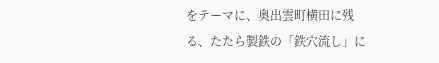をテーマに、奥出雲町横田に残る、たたら製鉄の「鉄穴流し」に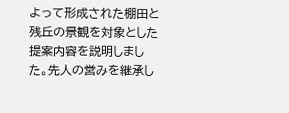よって形成された棚田と残丘の景観を対象とした提案内容を説明しました。先人の営みを継承し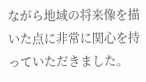ながら地域の将来像を描いた点に非常に関心を持っていただきました。